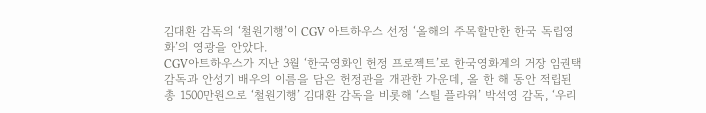김대환 감독의 ‘철원기행’이 CGV 아트하우스 선정 ‘올해의 주목할만한 한국 독립영화’의 영광을 안았다.
CGV아트하우스가 지난 3월 ‘한국영화인 헌정 프로젝트’로 한국영화계의 거장 임권택 감독과 안성기 배우의 이름을 담은 헌정관을 개관한 가운데, 올 한 해 동안 적립된 총 1500만원으로 ‘철원기행’ 김대환 감독을 비롯해 ‘스틸 플라워’ 박석영 감독, ‘우리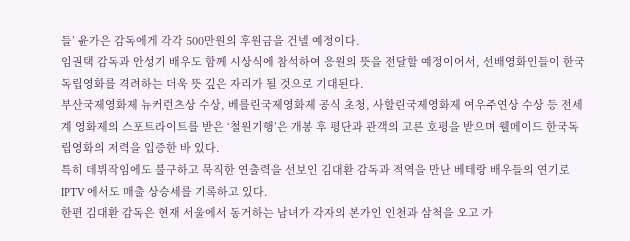들’ 윤가은 감독에게 각각 500만원의 후원금을 건넬 예정이다.
임권택 감독과 안성기 배우도 함께 시상식에 참석하여 응원의 뜻을 전달할 예정이어서, 선배영화인들이 한국독립영화를 격려하는 더욱 뜻 깊은 자리가 될 것으로 기대된다.
부산국제영화제 뉴커런츠상 수상, 베를린국제영화제 공식 초청, 사할린국제영화제 여우주연상 수상 등 전세계 영화제의 스포트라이트를 받은 ‘철원기행’은 개봉 후 평단과 관객의 고른 호평을 받으며 웰메이드 한국독립영화의 저력을 입증한 바 있다.
특히 데뷔작임에도 불구하고 묵직한 연출력을 선보인 김대환 감독과 적역을 만난 베테랑 배우들의 연기로 IPTV 에서도 매출 상승세를 기록하고 있다.
한편 김대환 감독은 현재 서울에서 동거하는 남녀가 각자의 본가인 인천과 삼척을 오고 가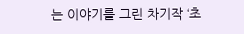는 이야기를 그린 차기작 ‘초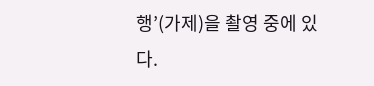행’(가제)을 촬영 중에 있다.